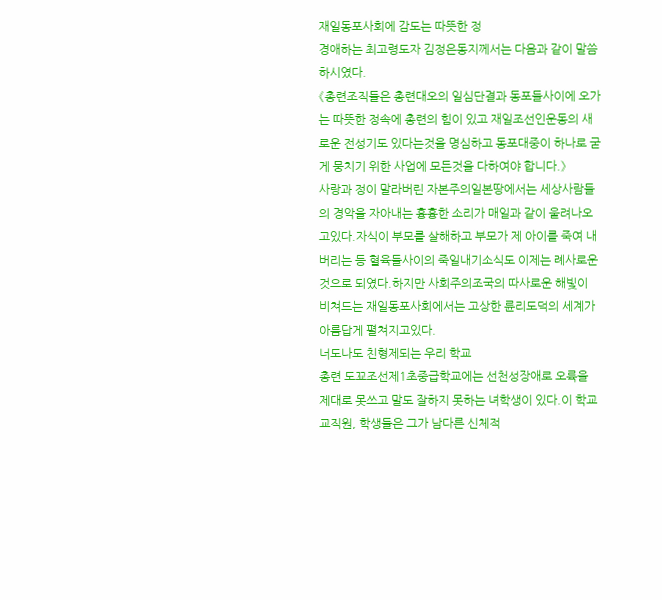재일동포사회에 감도는 따뜻한 정
경애하는 최고령도자 김정은동지께서는 다음과 같이 말씀하시였다.
《총련조직들은 총련대오의 일심단결과 동포들사이에 오가는 따뜻한 정속에 총련의 힘이 있고 재일조선인운동의 새로운 전성기도 있다는것을 명심하고 동포대중이 하나로 굳게 뭉치기 위한 사업에 모든것을 다하여야 합니다.》
사랑과 정이 말라버린 자본주의일본땅에서는 세상사람들의 경악을 자아내는 흉흉한 소리가 매일과 같이 울려나오고있다.자식이 부모를 살해하고 부모가 제 아이를 죽여 내버리는 등 혈육들사이의 죽일내기소식도 이제는 례사로운것으로 되였다.하지만 사회주의조국의 따사로운 해빛이 비쳐드는 재일동포사회에서는 고상한 륜리도덕의 세계가 아름답게 펼쳐지고있다.
너도나도 친형제되는 우리 학교
총련 도꾜조선제1초중급학교에는 선천성장애로 오륙을 제대로 못쓰고 말도 잘하지 못하는 녀학생이 있다.이 학교 교직원, 학생들은 그가 남다른 신체적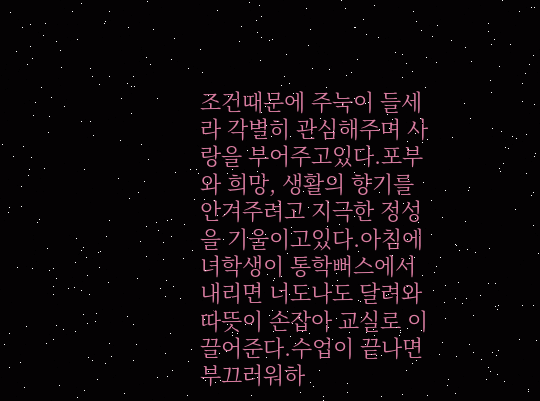조건때문에 주눅이 들세라 각별히 관심해주며 사랑을 부어주고있다.포부와 희망, 생활의 향기를 안겨주려고 지극한 정성을 기울이고있다.아침에 녀학생이 통학뻐스에서 내리면 너도나도 달려와 따뜻이 손잡아 교실로 이끌어준다.수업이 끝나면 부끄러워하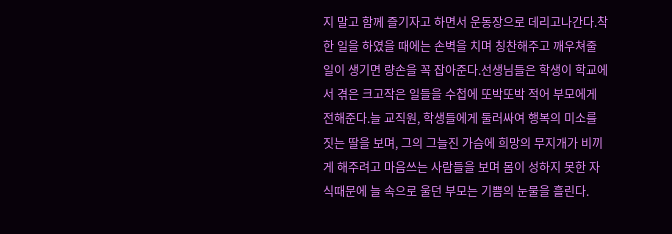지 말고 함께 즐기자고 하면서 운동장으로 데리고나간다.착한 일을 하였을 때에는 손벽을 치며 칭찬해주고 깨우쳐줄 일이 생기면 량손을 꼭 잡아준다.선생님들은 학생이 학교에서 겪은 크고작은 일들을 수첩에 또박또박 적어 부모에게 전해준다.늘 교직원, 학생들에게 둘러싸여 행복의 미소를 짓는 딸을 보며, 그의 그늘진 가슴에 희망의 무지개가 비끼게 해주려고 마음쓰는 사람들을 보며 몸이 성하지 못한 자식때문에 늘 속으로 울던 부모는 기쁨의 눈물을 흘린다.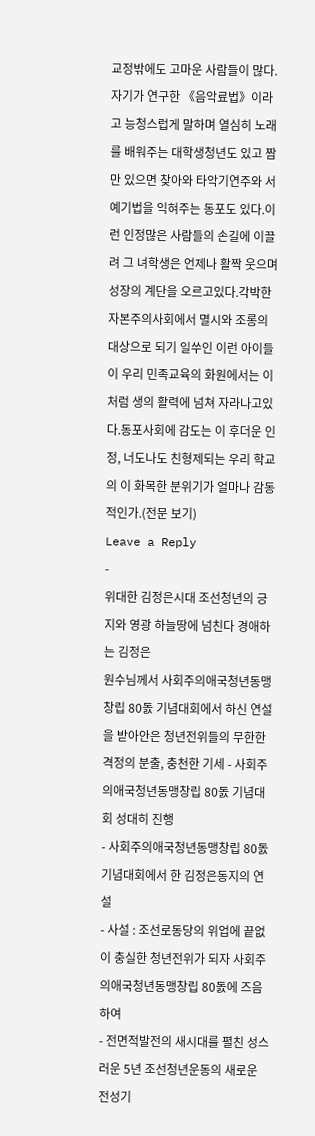교정밖에도 고마운 사람들이 많다.자기가 연구한 《음악료법》이라고 능청스럽게 말하며 열심히 노래를 배워주는 대학생청년도 있고 짬만 있으면 찾아와 타악기연주와 서예기법을 익혀주는 동포도 있다.이런 인정많은 사람들의 손길에 이끌려 그 녀학생은 언제나 활짝 웃으며 성장의 계단을 오르고있다.각박한 자본주의사회에서 멸시와 조롱의 대상으로 되기 일쑤인 이런 아이들이 우리 민족교육의 화원에서는 이처럼 생의 활력에 넘쳐 자라나고있다.동포사회에 감도는 이 후더운 인정, 너도나도 친형제되는 우리 학교의 이 화목한 분위기가 얼마나 감동적인가.(전문 보기)
Leave a Reply
-
위대한 김정은시대 조선청년의 긍지와 영광 하늘땅에 넘친다 경애하는 김정은
원수님께서 사회주의애국청년동맹창립 80돐 기념대회에서 하신 연설을 받아안은 청년전위들의 무한한 격정의 분출, 충천한 기세 - 사회주의애국청년동맹창립 80돐 기념대회 성대히 진행
- 사회주의애국청년동맹창립 80돐 기념대회에서 한 김정은동지의 연설
- 사설 : 조선로동당의 위업에 끝없이 충실한 청년전위가 되자 사회주의애국청년동맹창립 80돐에 즈음하여
- 전면적발전의 새시대를 펼친 성스러운 5년 조선청년운동의 새로운 전성기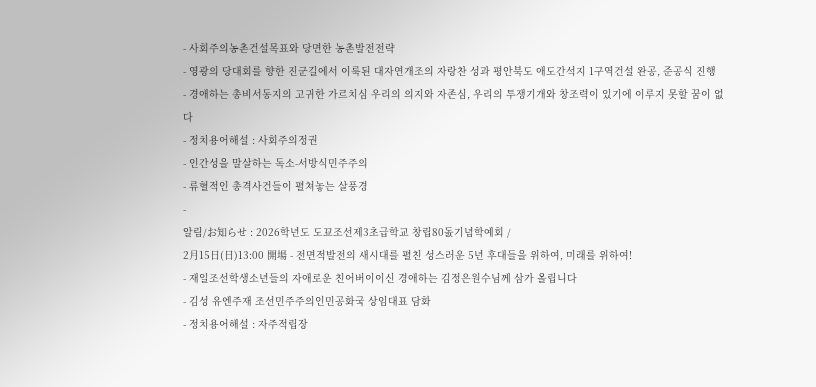- 사회주의농촌건설목표와 당면한 농촌발전전략
- 영광의 당대회를 향한 진군길에서 이룩된 대자연개조의 자랑찬 성과 평안북도 애도간석지 1구역건설 완공, 준공식 진행
- 경애하는 총비서동지의 고귀한 가르치심 우리의 의지와 자존심, 우리의 투쟁기개와 창조력이 있기에 이루지 못할 꿈이 없다
- 정치용어해설 : 사회주의정권
- 인간성을 말살하는 독소-서방식민주주의
- 류혈적인 총격사건들이 펼쳐놓는 살풍경
-
알림/お知らせ : 2026학년도 도꾜조선제3초급학교 창립80돐기념학예회 /
2月15日(日)13:00 開場 - 전면적발전의 새시대를 펼친 성스러운 5년 후대들을 위하여, 미래를 위하여!
- 재일조선학생소년들의 자애로운 친어버이이신 경애하는 김정은원수님께 삼가 올립니다
- 김성 유엔주재 조선민주주의인민공화국 상임대표 담화
- 정치용어해설 : 자주적립장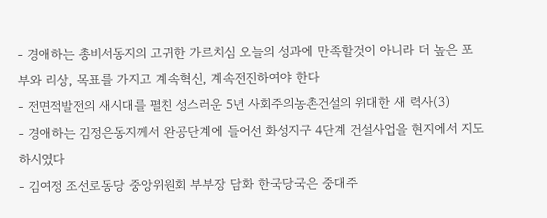- 경애하는 총비서동지의 고귀한 가르치심 오늘의 성과에 만족할것이 아니라 더 높은 포부와 리상, 목표를 가지고 계속혁신, 계속전진하여야 한다
- 전면적발전의 새시대를 펼친 성스러운 5년 사회주의농촌건설의 위대한 새 력사(3)
- 경애하는 김정은동지께서 완공단계에 들어선 화성지구 4단계 건설사업을 현지에서 지도하시였다
- 김여정 조선로동당 중앙위원회 부부장 담화 한국당국은 중대주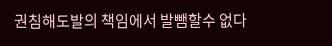권침해도발의 책임에서 발뺌할수 없다